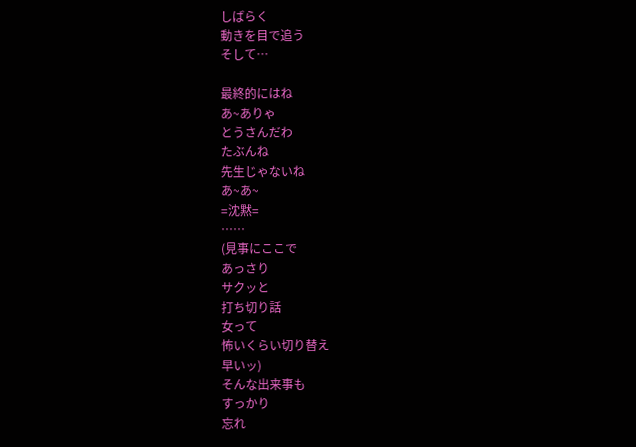しばらく
動きを目で追う
そして…

最終的にはね
あ~ありゃ
とうさんだわ
たぶんね
先生じゃないね
あ~あ~
=沈黙=
……
(見事にここで
あっさり
サクッと
打ち切り話
女って
怖いくらい切り替え
早いッ)
そんな出来事も
すっかり
忘れ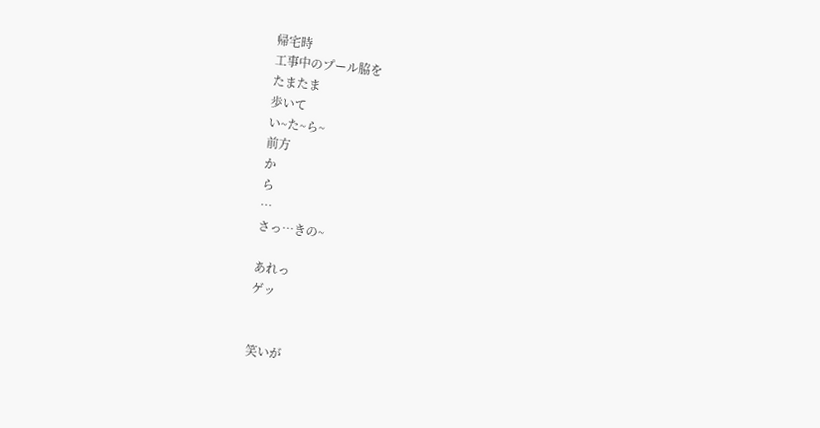帰宅時
工事中のプール脇を
たまたま
歩いて
い~た~ら~
前方
か
ら
…
さっ…きの~

あれっ
ゲッ


笑いが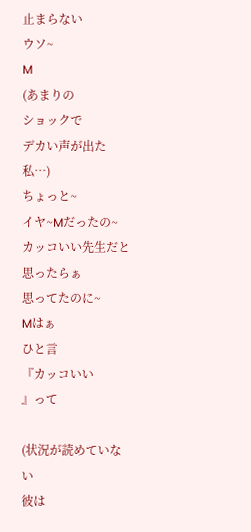止まらない
ウソ~
M
(あまりの
ショックで
デカい声が出た
私…)
ちょっと~
イヤ~Mだったの~
カッコいい先生だと
思ったらぁ
思ってたのに~
Mはぁ
ひと言
『カッコいい
』って

(状況が読めていない
彼は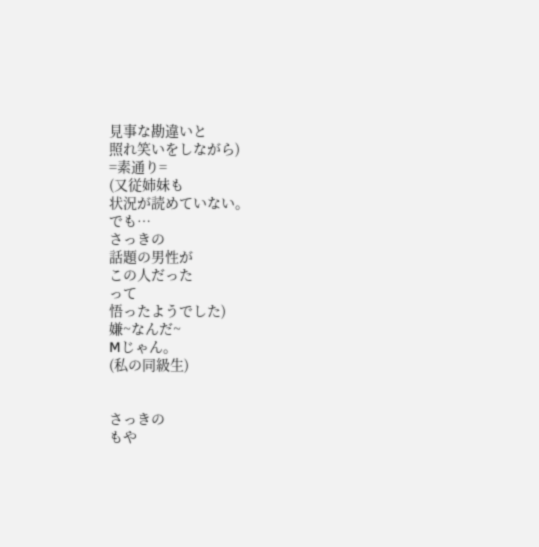見事な勘違いと
照れ笑いをしながら)
=素通り=
(又従姉妹も
状況が読めていない。
でも…
さっきの
話題の男性が
この人だった
って
悟ったようでした)
嫌~なんだ~
Mじゃん。
(私の同級生)


さっきの
もや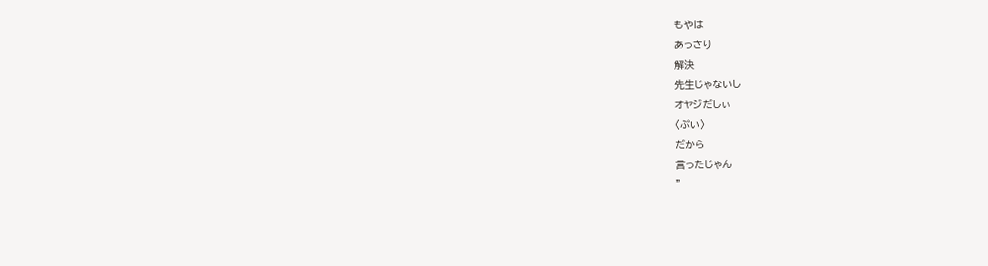もやは
あっさり
解決
先生じゃないし
オヤジだしぃ
〈ぷい〉
だから
言ったじゃん
"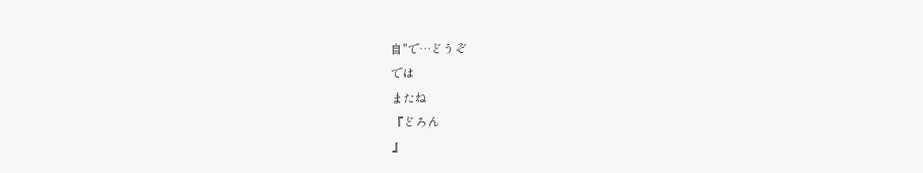自"で…どうぞ
では
またね
『どろん
』